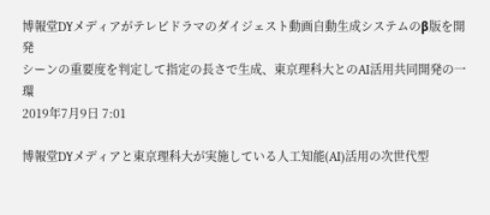博報堂DYメディアがテレビドラマのダイジェスト動画自動生成システムのβ版を開発
シーンの重要度を判定して指定の長さで生成、東京理科大とのAI活用共同開発の一環
2019年7月9日 7:01

博報堂DYメディアと東京理科大が実施している人工知能(AI)活用の次世代型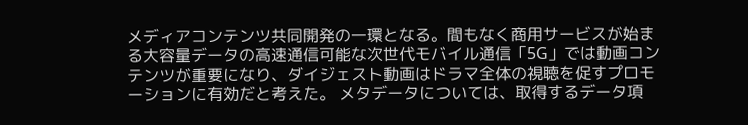メディアコンテンツ共同開発の一環となる。間もなく商用サービスが始まる大容量データの高速通信可能な次世代モバイル通信「5G」では動画コンテンツが重要になり、ダイジェスト動画はドラマ全体の視聴を促すプロモーションに有効だと考えた。 メタデータについては、取得するデータ項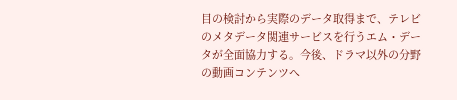目の検討から実際のデータ取得まで、テレビのメタデータ関連サービスを行うエム・データが全面協力する。今後、ドラマ以外の分野の動画コンテンツへ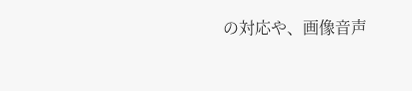の対応や、画像音声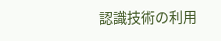認識技術の利用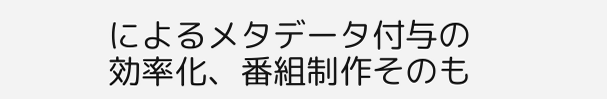によるメタデータ付与の効率化、番組制作そのも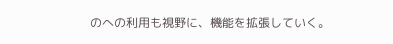のへの利用も視野に、機能を拡張していく。